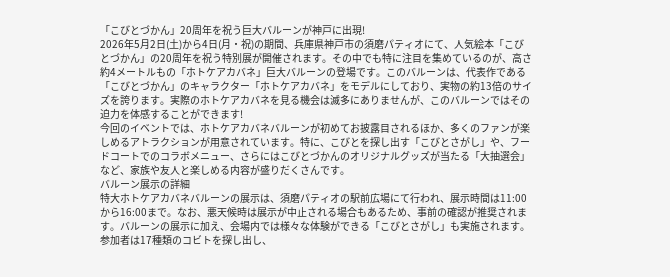「こびとづかん」20周年を祝う巨大バルーンが神戸に出現!
2026年5月2日(土)から4日(月・祝)の期間、兵庫県神戸市の須磨パティオにて、人気絵本「こびとづかん」の20周年を祝う特別展が開催されます。その中でも特に注目を集めているのが、高さ約4メートルもの「ホトケアカバネ」巨大バルーンの登場です。このバルーンは、代表作である「こびとづかん」のキャラクター「ホトケアカバネ」をモデルにしており、実物の約13倍のサイズを誇ります。実際のホトケアカバネを見る機会は滅多にありませんが、このバルーンではその迫力を体感することができます!
今回のイベントでは、ホトケアカバネバルーンが初めてお披露目されるほか、多くのファンが楽しめるアトラクションが用意されています。特に、こびとを探し出す「こびとさがし」や、フードコートでのコラボメニュー、さらにはこびとづかんのオリジナルグッズが当たる「大抽選会」など、家族や友人と楽しめる内容が盛りだくさんです。
バルーン展示の詳細
特大ホトケアカバネバルーンの展示は、須磨パティオの駅前広場にて行われ、展示時間は11:00から16:00まで。なお、悪天候時は展示が中止される場合もあるため、事前の確認が推奨されます。バルーンの展示に加え、会場内では様々な体験ができる「こびとさがし」も実施されます。参加者は17種類のコビトを探し出し、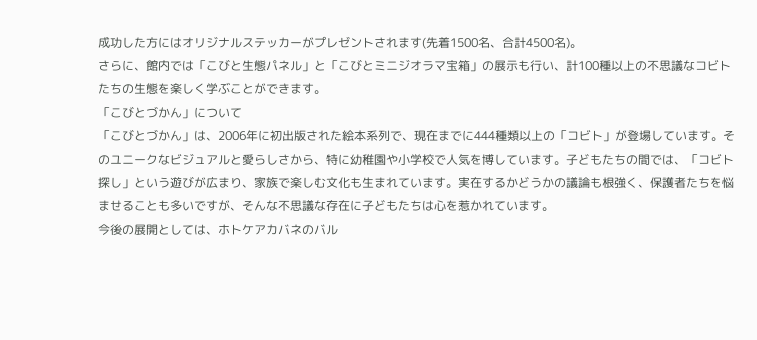成功した方にはオリジナルステッカーがプレゼントされます(先着1500名、合計4500名)。
さらに、館内では「こびと生態パネル」と「こびとミニジオラマ宝箱」の展示も行い、計100種以上の不思議なコビトたちの生態を楽しく学ぶことができます。
「こびとづかん」について
「こびとづかん」は、2006年に初出版された絵本系列で、現在までに444種類以上の「コビト」が登場しています。そのユニークなビジュアルと愛らしさから、特に幼稚園や小学校で人気を博しています。子どもたちの間では、「コビト探し」という遊びが広まり、家族で楽しむ文化も生まれています。実在するかどうかの議論も根強く、保護者たちを悩ませることも多いですが、そんな不思議な存在に子どもたちは心を惹かれています。
今後の展開としては、ホトケアカバネのバル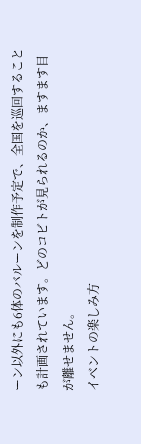ーン以外にも6体のバルーンを制作予定で、全国を巡回することも計画されています。どのコビトが見られるのか、ますます目が離せません。
イベントの楽しみ方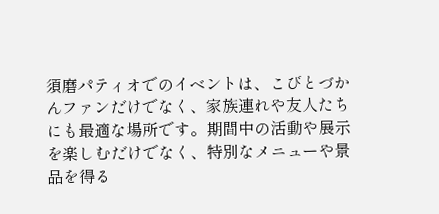須磨パティオでのイベントは、こびとづかんファンだけでなく、家族連れや友人たちにも最適な場所です。期間中の活動や展示を楽しむだけでなく、特別なメニューや景品を得る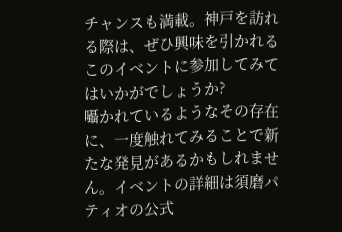チャンスも満載。神戸を訪れる際は、ぜひ興味を引かれるこのイベントに参加してみてはいかがでしょうか?
囁かれているようなその存在に、一度触れてみることで新たな発見があるかもしれません。イベントの詳細は須磨パティオの公式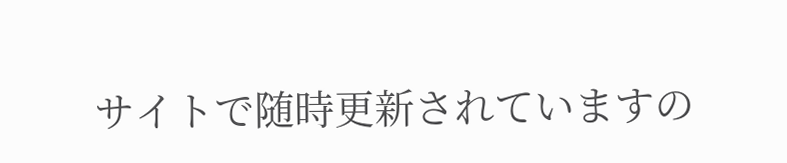サイトで随時更新されていますの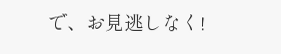で、お見逃しなく!